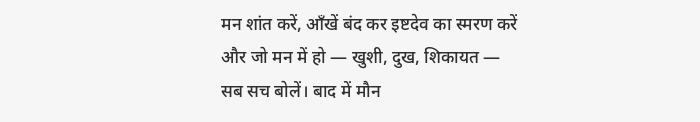मन शांत करें, आँखें बंद कर इष्टदेव का स्मरण करें और जो मन में हो — खुशी, दुख, शिकायत — सब सच बोलें। बाद में मौन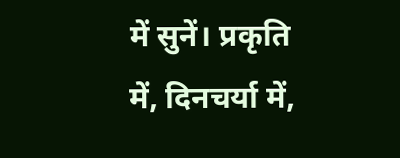में सुनें। प्रकृति में, दिनचर्या में,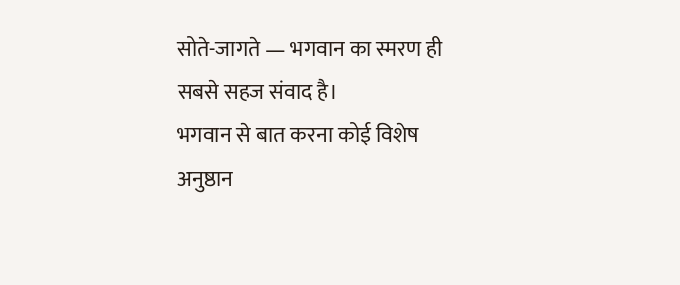सोते-जागते — भगवान का स्मरण ही सबसे सहज संवाद है।
भगवान से बात करना कोई विशेष अनुष्ठान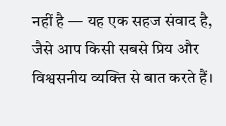नहीं है — यह एक सहज संवाद है, जैसे आप किसी सबसे प्रिय और विश्वसनीय व्यक्ति से बात करते हैं।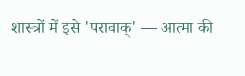शास्त्रों में इसे 'परावाक्' — आत्मा की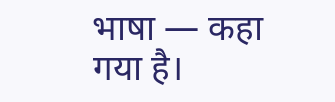भाषा — कहा गया है।